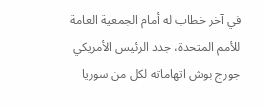في آخر خطاب له أمام الجمعية العامة للأمم المتحدة، جدد الرئيس الأمريكي جورج بوش اتهاماته لكل من سوريا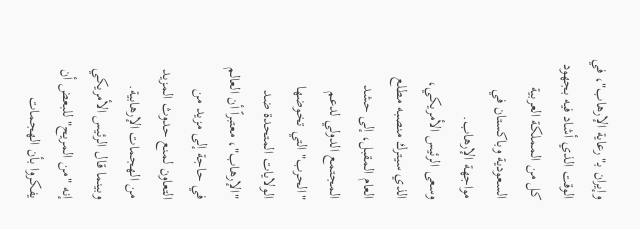وإيران بـ"رعاية الإرهاب"، في الوقت الذي أشاد فيه بجهود كل من المملكة العربية السعودية وباكستان في مواجهة الإرهاب.
وسعى الرئيس الأمريكي، الذي سيترك منصبه مطلع العام المقبل، إلى حشد المجتمع الدولي لدعم "الحرب" التي تخوضها الولايات المتحدة ضد "الإرهاب"، معتبراً أن العالم في حاجة إلى مزيد من التعاون لمنع حدوث المزيد من الهجمات الإرهابية.
وبينما قال الرئيس الأمريكي إنه "من المريح" للبعض أن يفكروا بأن الهجمات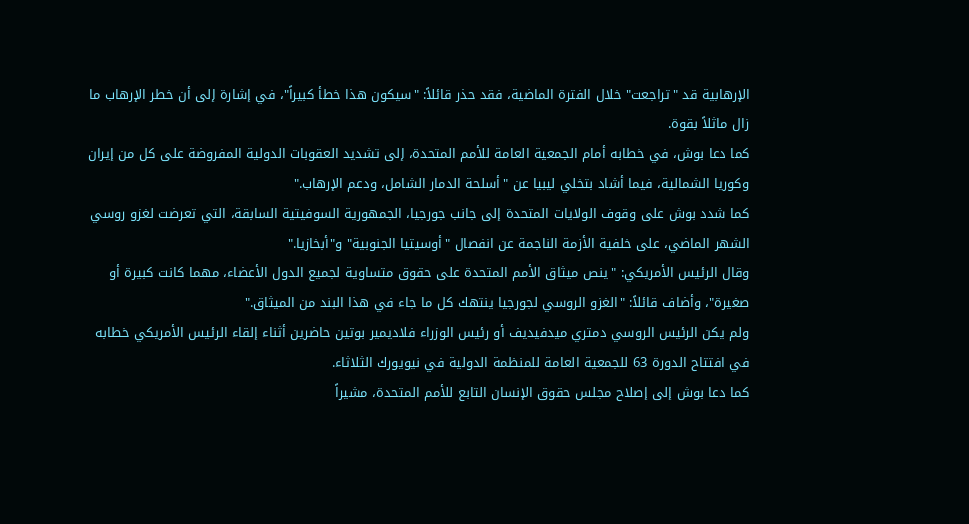الإرهابية قد "تراجعت" خلال الفترة الماضية، فقد حذر قائلاً: "سيكون هذا خطأ كبيراً"، في إشارة إلى أن خطر الإرهاب ما زال ماثلاً بقوة.
كما دعا بوش، في خطابه أمام الجمعية العامة للأمم المتحدة، إلى تشديد العقوبات الدولية المفروضة على كل من إيران وكوريا الشمالية، فيما أشاد بتخلي ليبيا عن "أسلحة الدمار الشامل، ودعم الإرهاب."
كما شدد بوش على وقوف الولايات المتحدة إلى جانب جورجيا، الجمهورية السوفيتية السابقة، التي تعرضت لغزو روسي الشهر الماضي، على خلفية الأزمة الناجمة عن انفصال "أوسيتيا الجنوبية" و"أبخازيا."
وقال الرئيس الأمريكي: "ينص ميثاق الأمم المتحدة على حقوق متساوية لجميع الدول الأعضاء، مهما كانت كبيرة أو صغيرة"، وأضاف قائلاً: "الغزو الروسي لجورجيا ينتهك كل ما جاء في هذا البند من الميثاق."
ولم يكن الرئيس الروسي دمتري ميدفيديف أو رئيس الوزراء فلاديمير بوتين حاضرين أثناء إلقاء الرئيس الأمريكي خطابه في افتتاح الدورة 63 للجمعية العامة للمنظمة الدولية في نيويورك الثلاثاء.
كما دعا بوش إلى إصلاح مجلس حقوق الإنسان التابع للأمم المتحدة، مشيراً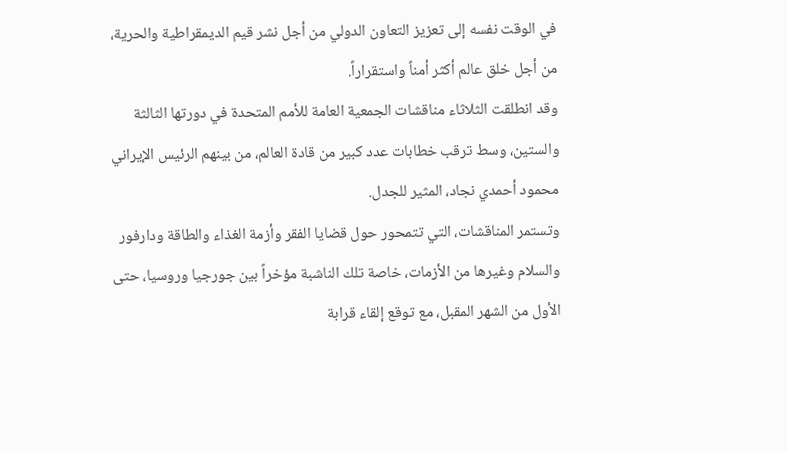في الوقت نفسه إلى تعزيز التعاون الدولي من أجل نشر قيم الديمقراطية والحرية، من أجل خلق عالم أكثر أمناً واستقراراً.
وقد انطلقت الثلاثاء مناقشات الجمعية العامة للأمم المتحدة في دورتها الثالثة والستين، وسط ترقب خطابات عدد كبير من قادة العالم، من بينهم الرئيس الإيراني محمود أحمدي نجاد، المثير للجدل.
وتستمر المناقشات، التي تتمحور حول قضايا الفقر وأزمة الغذاء والطاقة ودارفور والسلام وغيرها من الأزمات، خاصة تلك الناشبة مؤخراً بين جورجيا وروسيا، حتى الأول من الشهر المقبل، مع توقع إلقاء قرابة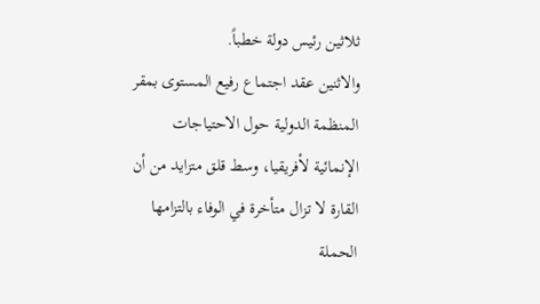ثلاثين رئيس دولة خطباً.
والاثنين عقد اجتماع رفيع المستوى بمقر المنظمة الدولية حول الاحتياجات الإنمائية لأفريقيا، وسط قلق متزايد من أن القارة لا تزال متأخرة في الوفاء بالتزامها الحملة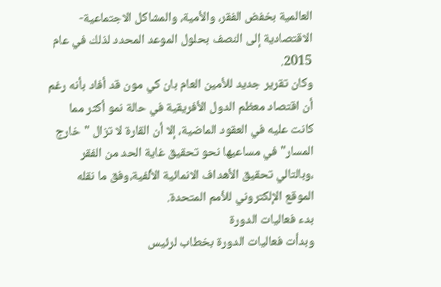العالمية بخفض الفقر، والأمية، والمشاكل الاجتماعية-الاقتصادية إلى النصف بحلول الموعد المحدد لذلك في عام 2015.
وكان تقرير جديد للأمين العام بان كي مون قد أفاد بأنه رغم أن اقتصاد معظم الدول الأفريقية في حالة نمو أكثر مما كانت عليه في العقود الماضية، إلا أن القارة لا تزال "خارج المسار" في مساعيها نحو تحقيق غاية الحد من الفقر ،وبالتالي تحقيق الأهداف الانمائية الألفية،وفق ما نقله الموقع الإلكتروني للأمم المتحدة.
بدء فعاليات الدورة
وبدأت فعاليات الدورة بخطاب لرئيس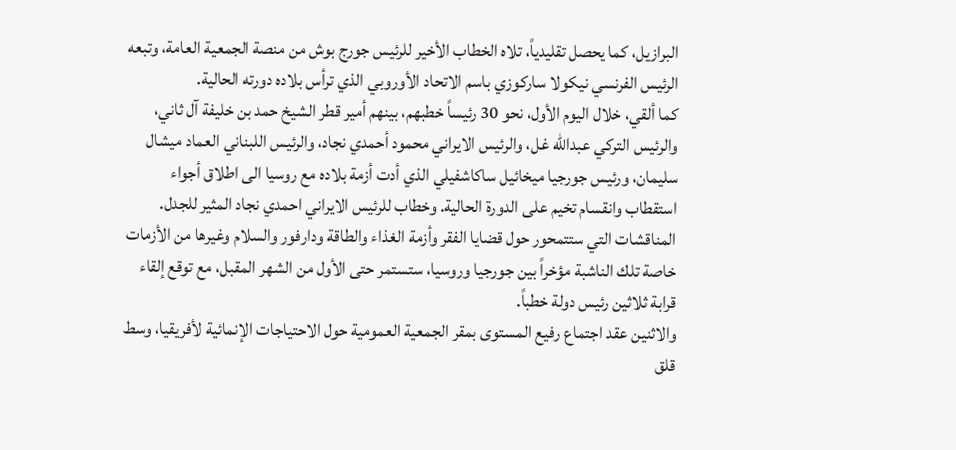البرازيل، كما يحصل تقليدياً، تلاه الخطاب الأخير للرئيس جورج بوش من منصة الجمعية العامة، وتبعه الرئيس الفرنسي نيكولا ساركوزي باسم الاتحاد الأوروبي الذي ترأس بلاده دورته الحالية.
كما ألقي، خلال اليوم الأول، نحو 30 رئيساً خطبهم، بينهم أمير قطر الشيخ حمد بن خليفة آل ثاني، والرئيس التركي عبدالله غل، والرئيس الايراني محمود أحمدي نجاد، والرئيس اللبناني العماد ميشال سليمان، ورئيس جورجيا ميخائيل ساكاشفيلي الذي أدت أزمة بلاده مع روسيا الى اطلاق أجواء استقطاب وانقسام تخيم على الدورة الحالية. وخطاب للرئيس الايراني احمدي نجاد المثير للجدل.
المناقشات التي ستتمحور حول قضايا الفقر وأزمة الغذاء والطاقة ودارفور والسلام وغيرها من الأزمات خاصة تلك الناشبة مؤخراً بين جورجيا وروسيا، ستستمر حتى الأول من الشهر المقبل، مع توقع إلقاء قرابة ثلاثين رئيس دولة خطباً.
والاثنين عقد اجتماع رفيع المستوى بمقر الجمعية العمومية حول الاحتياجات الإنمائية لأفريقيا، وسط قلق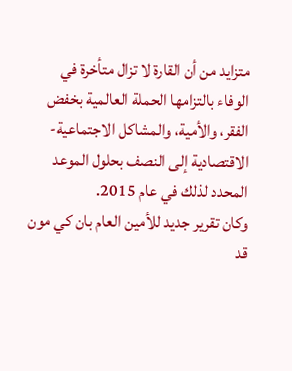متزايد من أن القارة لا تزال متأخرة في الوفاء بالتزامها الحملة العالمية بخفض الفقر، والأمية، والمشاكل الاجتماعية-الاقتصادية إلى النصف بحلول الموعد المحدد لذلك في عام 2015.
وكان تقرير جديد للأمين العام بان كي مون قد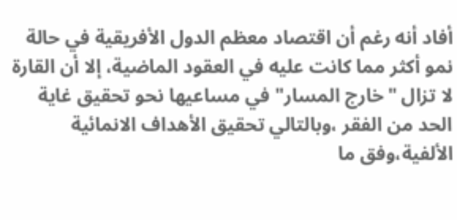أفاد أنه رغم أن اقتصاد معظم الدول الأفريقية في حالة نمو أكثر مما كانت عليه في العقود الماضية، إلا أن القارة لا تزال "خارج المسار" في مساعيها نحو تحقيق غاية الحد من الفقر ،وبالتالي تحقيق الأهداف الانمائية الألفية،وفق ما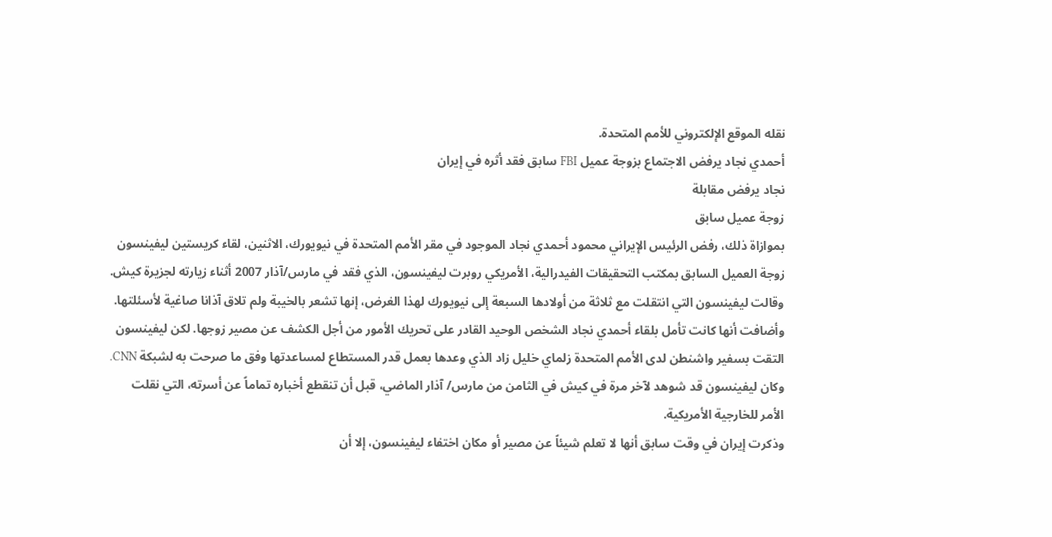نقله الموقع الإلكتروني للأمم المتحدة.
أحمدي نجاد يرفض الاجتماع بزوجة عميل FBI سابق فقد أثره في إيران
نجاد يرفض مقابلة
زوجة عميل سابق
بموازاة ذلك، رفض الرئيس الإيراني محمود أحمدي نجاد الموجود في مقر الأمم المتحدة في نيويورك، الاثنين، لقاء كريستين ليفينسون زوجة العميل السابق بمكتب التحقيقات الفيدرالية، الأمريكي روبرت ليفينسون، الذي فقد في مارس/آذار 2007 أثناء زيارته لجزيرة كيش.
وقالت ليفينسون التي انتقلت مع ثلاثة من أولادها السبعة إلى نيويورك لهذا الغرض، إنها تشعر بالخيبة ولم تلاق آذانا صاغية لأسئلتها.
وأضافت أنها كانت تأمل بلقاء أحمدي نجاد الشخص الوحيد القادر على تحريك الأمور من أجل الكشف عن مصير زوجها. لكن ليفينسون التقت بسفير واشنطن لدى الأمم المتحدة زلماي خليل زاد الذي وعدها بعمل قدر المستطاع لمساعدتها وفق ما صرحت به لشبكة CNN.
وكان ليفينسون قد شوهد لآخر مرة في كيش في الثامن من مارس/ آذار الماضي، قبل أن تنقطع أخباره تماماً عن أسرته، التي نقلت الأمر للخارجية الأمريكية.
وذكرت إيران في وقت سابق أنها لا تعلم شيئاً عن مصير أو مكان اختفاء ليفينسون، إلا أن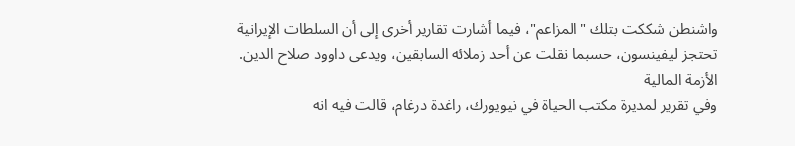واشنطن شككت بتلك "المزاعم"، فيما أشارت تقارير أخرى إلى أن السلطات الإيرانية تحتجز ليفينسون، حسبما نقلت عن أحد زملائه السابقين، ويدعى داوود صلاح الدين.
الأزمة المالية
وفي تقرير لمديرة مكتب الحياة في نيويورك، راغدة درغام، قالت فيه انه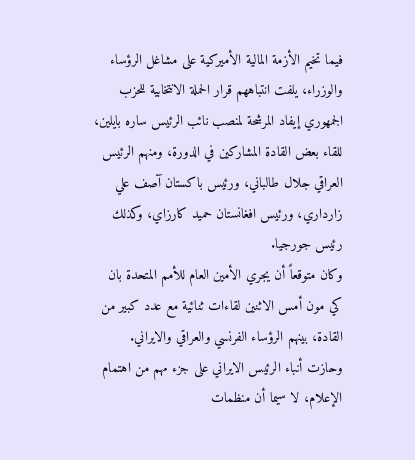فيما تخيم الأزمة المالية الأميركية على مشاغل الرؤساء والوزراء، يلفت انتباههم قرار الحملة الانتخابية للحزب الجمهوري إيفاد المرشحة لمنصب نائب الرئيس ساره بايلين، للقاء بعض القادة المشاركين في الدورة، ومنهم الرئيس العراقي جلال طالباني، ورئيس باكستان آصف علي زارداري، ورئيس افغانستان حميد كارزاي، وكذلك رئيس جورجيا.
وكان متوقعاً أن يجري الأمين العام للأمم المتحدة بان كي مون أمس الاثنين لقاءات ثنائية مع عدد كبير من القادة، بينهم الرؤساء الفرنسي والعراقي والايراني.
وحازت أنباء الرئيس الايراني على جزء مهم من اهتمام الإعلام، لا سيما أن منظمات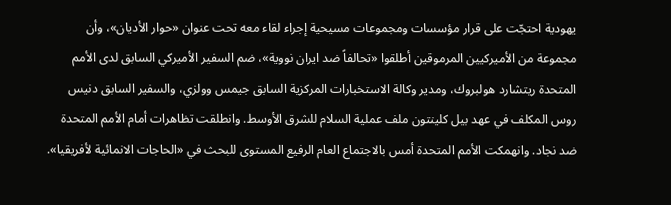يهودية احتجّت على قرار مؤسسات ومجموعات مسيحية إجراء لقاء معه تحت عنوان «حوار الأديان»، وأن مجموعة من الأميركيين المرموقين أطلقوا «تحالفاً ضد ايران نووية»، ضم السفير الأميركي السابق لدى الأمم المتحدة ريتشارد هولبروك، ومدير وكالة الاستخبارات المركزية السابق جيمس وولزي، والسفير السابق دنيس روس المكلف في عهد بيل كلينتون ملف عملية السلام للشرق الأوسط. وانطلقت تظاهرات أمام الأمم المتحدة ضد نجاد. وانهمكت الأمم المتحدة أمس بالاجتماع العام الرفيع المستوى للبحث في «الحاجات الانمائية لأفريقيا».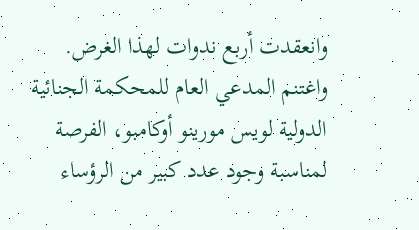وانعقدت أربع ندوات لهذا الغرض.
واغتنم المدعي العام للمحكمة الجنائية الدولية لويس مورينو أوكامبو، الفرصة لمناسبة وجود عدد كبير من الرؤساء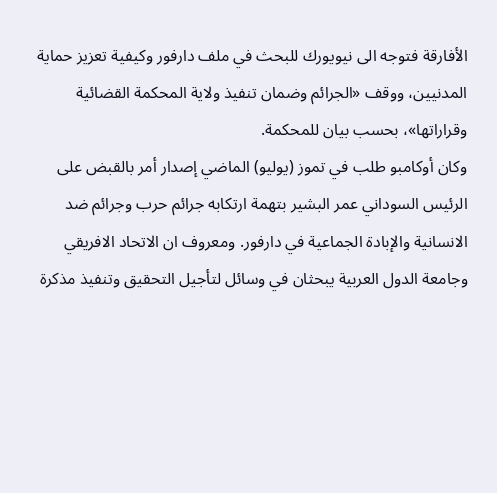الأفارقة فتوجه الى نيويورك للبحث في ملف دارفور وكيفية تعزيز حماية المدنيين، ووقف «الجرائم وضمان تنفيذ ولاية المحكمة القضائية وقراراتها»، بحسب بيان للمحكمة.
وكان أوكامبو طلب في تموز (يوليو) الماضي إصدار أمر بالقبض على الرئيس السوداني عمر البشير بتهمة ارتكابه جرائم حرب وجرائم ضد الانسانية والإبادة الجماعية في دارفور. ومعروف ان الاتحاد الافريقي وجامعة الدول العربية يبحثان في وسائل لتأجيل التحقيق وتنفيذ مذكرة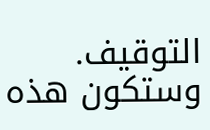التوقيف. وستكون هذه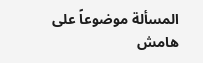المسألة موضوعاً على هامش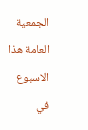الجمعية العامة هذا الاسبوع في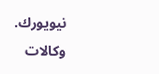نيويورك.
وكالات